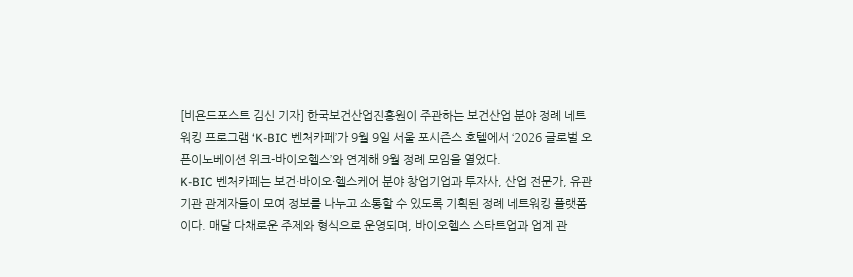[비욘드포스트 김신 기자] 한국보건산업진흥원이 주관하는 보건산업 분야 정례 네트워킹 프로그램 ‘K-BIC 벤처카페’가 9월 9일 서울 포시즌스 호텔에서 ‘2026 글로벌 오픈이노베이션 위크-바이오헬스’와 연계해 9월 정례 모임을 열었다.
K-BIC 벤처카페는 보건·바이오·헬스케어 분야 창업기업과 투자사, 산업 전문가, 유관기관 관계자들이 모여 정보를 나누고 소통할 수 있도록 기획된 정례 네트워킹 플랫폼이다. 매달 다채로운 주제와 형식으로 운영되며, 바이오헬스 스타트업과 업계 관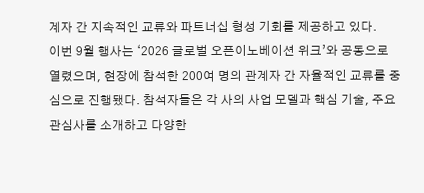계자 간 지속적인 교류와 파트너십 형성 기회를 제공하고 있다.
이번 9월 행사는 ‘2026 글로벌 오픈이노베이션 위크’와 공동으로 열렸으며, 현장에 참석한 200여 명의 관계자 간 자율적인 교류를 중심으로 진행됐다. 참석자들은 각 사의 사업 모델과 핵심 기술, 주요 관심사를 소개하고 다양한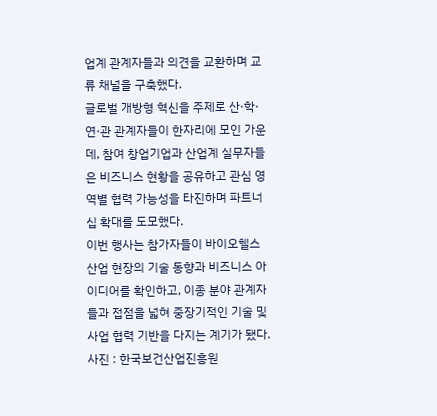업계 관계자들과 의견을 교환하며 교류 채널을 구축했다.
글로벌 개방형 혁신을 주제로 산·학·연·관 관계자들이 한자리에 모인 가운데, 참여 창업기업과 산업계 실무자들은 비즈니스 현황을 공유하고 관심 영역별 협력 가능성을 타진하며 파트너십 확대를 도모했다.
이번 행사는 참가자들이 바이오헬스 산업 현장의 기술 동향과 비즈니스 아이디어를 확인하고, 이종 분야 관계자들과 접점을 넓혀 중장기적인 기술 및 사업 협력 기반을 다지는 계기가 됐다.
사진 : 한국보건산업진흥원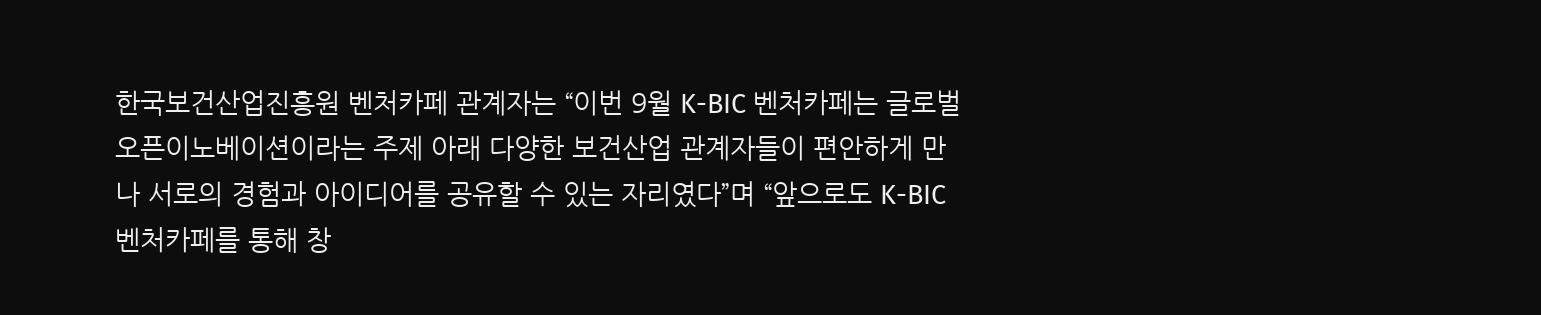한국보건산업진흥원 벤처카페 관계자는 “이번 9월 K-BIC 벤처카페는 글로벌 오픈이노베이션이라는 주제 아래 다양한 보건산업 관계자들이 편안하게 만나 서로의 경험과 아이디어를 공유할 수 있는 자리였다”며 “앞으로도 K-BIC 벤처카페를 통해 창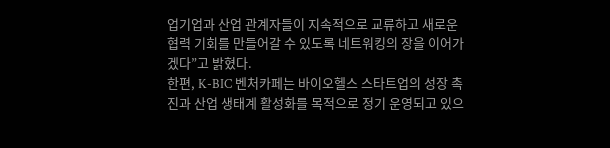업기업과 산업 관계자들이 지속적으로 교류하고 새로운 협력 기회를 만들어갈 수 있도록 네트워킹의 장을 이어가겠다”고 밝혔다.
한편, K-BIC 벤처카페는 바이오헬스 스타트업의 성장 촉진과 산업 생태계 활성화를 목적으로 정기 운영되고 있으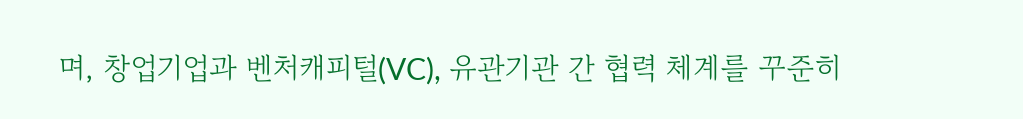며, 창업기업과 벤처캐피털(VC), 유관기관 간 협력 체계를 꾸준히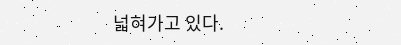넓혀가고 있다.